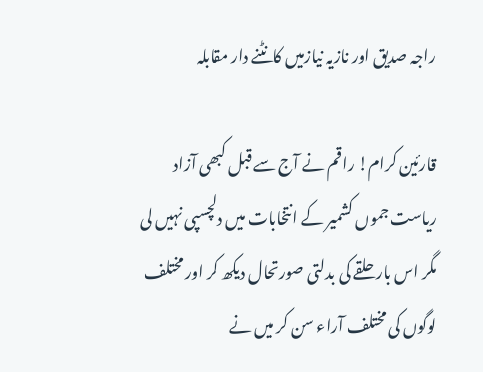راجہ صدیق اور نازیہ نیازمیں کانٹنے دار مقابلہ

قارئین کرام! راقم نے آج سے قبل کبھی آزاد ریاست جموں کشمیر کے انتخابات میں دلچسپی نہیں لی مگر اس بار حلقے کی بدلتی صورتحال دیکھ کر اور مختلف لوگوں کی مختلف آراء سن کر میں نے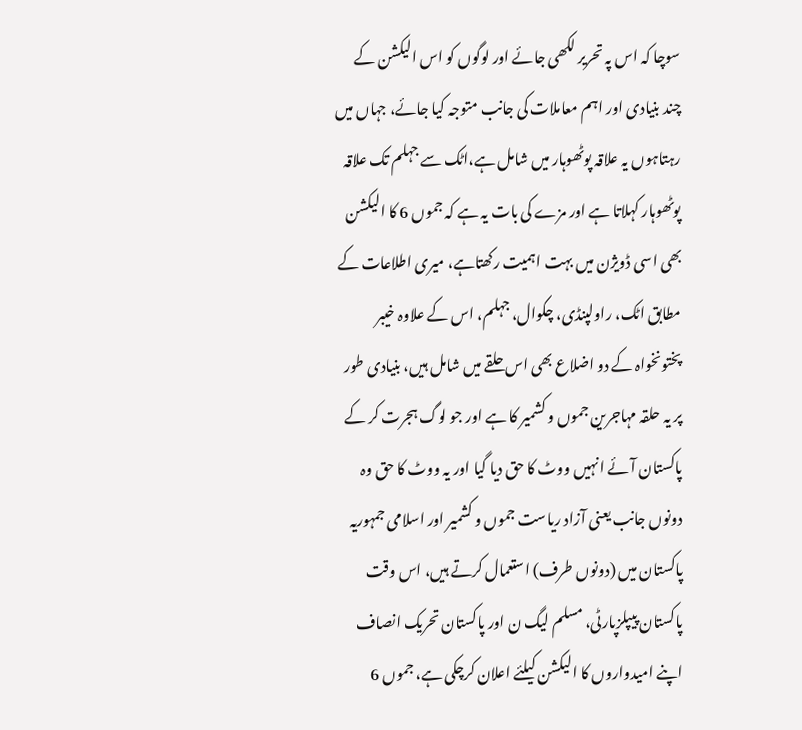سوچا کہ اس پہ تحریر لکھی جائے اور لوگوں کو اس الیکشن کے چند بنیادی اور اہم معاملات کی جانب متوجہ کیا جائے، جہاں میں رہتاہوں یہ علاقہ پوٹھوہار میں شامل ہے،اٹک سے جہلم تک علاقہ پوٹھوہار کہلاتا ہے اور مزے کی بات یہ ہے کہ جموں 6 کا الیکشن بھی اسی ڈویژن میں بہت اہمیت رکھتاہے، میری اطلاعات کے مطابق اٹک، راولپنڈی، چکوال، جہلم، اس کے علاوہ خیبر پختونخواہ کے دو اضلاع بھی اس حلقے میں شامل ہیں، بنیادی طور پر یہ حلقہ مہاجرین جموں و کشمیر کا ہے اور جو لوگ ہجرت کر کے پاکستان آئے انہیں ووٹ کا حق دیا گیا اور یہ ووٹ کا حق وہ دونوں جانب یعنی آزاد ریاست جموں و کشمیر اور اسلامی جمہوریہ پاکستان میں (دونوں طرف) استعمال کرتے ہیں، اس وقت پاکستان پیپلزپارٹی، مسلم لیگ ن اور پاکستان تحریک انصاف اپنے امیدواروں کا الیکشن کیلئے اعلان کرچکی ہے، جموں 6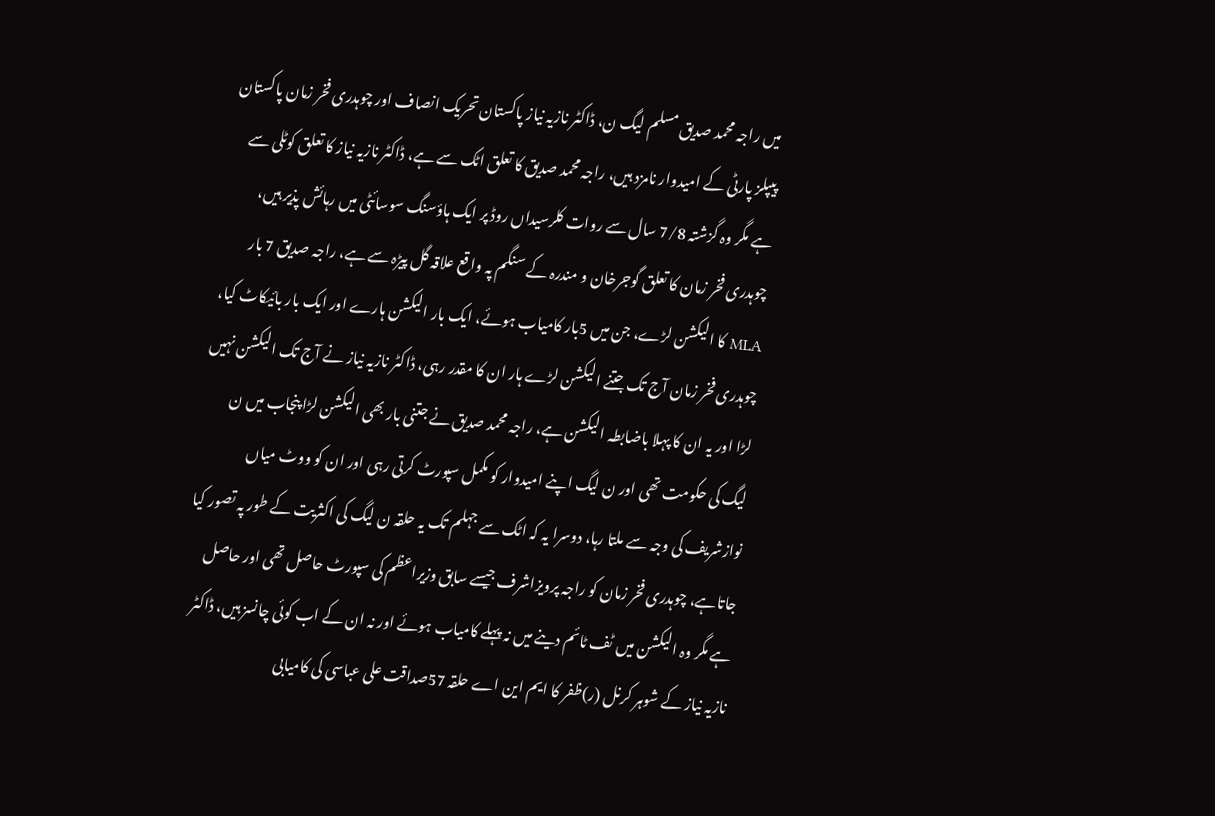میں راجہ محمد صدیق مسلم لیگ ن، ڈاکٹر نازیہ نیاز پاکستان تحریک انصاف اور چوہدری فخر زمان پاکستان پیپلز پارٹی کے امیدوار نامزد ہیں، راجہ محمد صدیق کا تعلق اٹک سے ہے، ڈاکٹر نازیہ نیاز کا تعلق کوٹلی سے ہے مگر وہ گزشتہ 7/8 سال سے روات کلرسیداں روڈ پر ایک ہاؤسنگ سوسائٹی میں رہائش پذیر ہیں، چوہدری فخر زمان کا تعلق گوجرخان و مندرہ کے سنگم پہ واقع علاقہ گل پیڑہ سے ہے، راجہ صدیق 7 بار MLA کا الیکشن لڑے، جن میں 5بار کامیاب ہوئے، ایک بار الیکشن ہارے اور ایک بار بائیکاٹ کیا، چوہدری فخر زمان آج تک جتنے الیکشن لڑے ہار ان کا مقدر رہی، ڈاکٹر نازیہ نیاز نے آج تک الیکشن نہیں لڑا اور یہ ان کا پہلا باضابطہ الیکشن ہے، راجہ محمد صدیق نے جتنی بار بھی الیکشن لڑا پنجاب میں ن لیگ کی حکومت تھی اور ن لیگ اپنے امیدوار کو مکمل سپورٹ کرتی رہی اور ان کو ووٹ میاں نوازشریف کی وجہ سے ملتا رہا، دوسرا یہ کہ اٹک سے جہلم تک یہ حلقہ ن لیگ کی اکثریت کے طور پہ تصور کیا جاتاہے، چوہدری فخر زمان کو راجہ پرویزاشرف جیسے سابق وزیراعظم کی سپورٹ حاصل تھی اور حاصل ہے مگر وہ الیکشن میں ٹف ٹائم دینے میں نہ پہلے کامیاب ہوئے اور نہ ان کے اب کوئی چانسز ہیں، ڈاکٹر نازیہ نیاز کے شوہر کرنل (ر)ظفر کا ایم این اے حلقہ 57صداقت علی عباسی کی کامیابی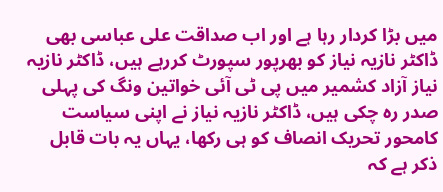میں بڑا کردار رہا ہے اور اب صداقت علی عباسی بھی ڈاکٹر نازیہ نیاز کو بھرپور سپورٹ کررہے ہیں، ڈاکٹر نازیہ نیاز آزاد کشمیر میں پی ٹی آئی خواتین ونگ کی پہلی صدر رہ چکی ہیں، ڈاکٹر نازیہ نیاز نے اپنی سیاست کامحور تحریک انصاف کو ہی رکھا، یہاں یہ بات قابل ذکر ہے کہ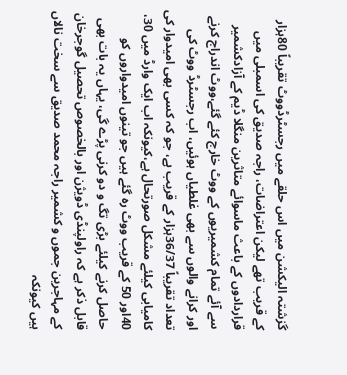گزشتہ الیکشن میں اس حلقے میں رجسٹرڈووٹ تقریباً 80ہزار کے قریب تھے لیکن اعتراضات، راجہ صدیق کی اسمبلی میں قراردادوں کے باعث ماسوائے متاثرین منگلا ڈیم کے آزادکشمیر سے آئے تمام کشمیریوں کے ووٹ خارج کئے گئے،ووٹ اندراج کرنے اور کرانے والوں سے بھی غلطیاں ہوئیں، اب رجسٹرڈ ووٹ کی تعداد تقریباً 36/37ہزار کے قریب ہے، جو کہ کسی بھی امیدوار کی کامیابی کیلئے مشکل صورتحال ہے،کیونکہ اب ایک وارڈ میں 30، 40اور 50 کے قریب ووٹ رہ گئے ہیں جو تینوں امیدواروں کو حاصل کرنے کیلئے بڑی تگ و دو کرنی پڑے گی، یہاں یہ بات بھی قابل ذکر ہے کہ راولپنڈی ڈویژن اور بالخصوص تحصیل گوجرخان کے مہاجرین جموں و کشمیر راجہ محمد صدیق سے سخت نالاں ہیں کیونکہ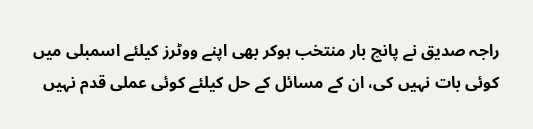راجہ صدیق نے پانچ بار منتخب ہوکر بھی اپنے ووٹرز کیلئے اسمبلی میں کوئی بات نہیں کی، ان کے مسائل کے حل کیلئے کوئی عملی قدم نہیں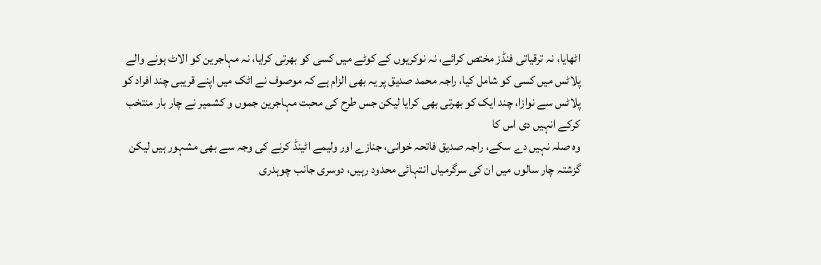اٹھایا، نہ ترقیاتی فنڈز مختص کرائے، نہ نوکریوں کے کوٹے میں کسی کو بھرتی کرایا، نہ مہاجرین کو الاٹ ہونے والے پلاٹس میں کسی کو شامل کیا، راجہ محمد صدیق پر یہ بھی الزام ہے کہ موصوف نے اٹک میں اپنے قریبی چند افراد کو پلاٹس سے نوازا، چند ایک کو بھرتی بھی کرایا لیکن جس طرح کی محبت مہاجرین جموں و کشمیر نے چار بار منتخب کرکے انہیں دی اس کا
وہ صلہ نہیں دے سکے، راجہ صدیق فاتحہ خوانی، جنازے اور ولیمے اٹینڈ کرنے کی وجہ سے بھی مشہور ہیں لیکن گزشتہ چار سالوں میں ان کی سرگرمیاں انتہائی محدود رہیں، دوسری جانب چوہدری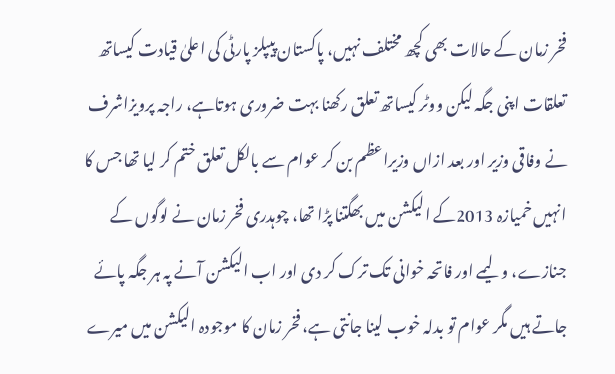فخر زمان کے حالات بھی کچھ مختلف نہیں، پاکستان پیپلز پارٹی کی اعلیٰ قیادت کیساتھ تعلقات اپنی جگہ لیکن ووٹر کیساتھ تعلق رکھنا بہت ضروری ہوتاہے، راجہ پرویزاشرف نے وفاقی وزیر اور بعد ازاں وزیراعظم بن کر عوام سے بالکل تعلق ختم کر لیا تھا جس کا انہیں خمیازہ 2013کے الیکشن میں بھگتنا پڑا تھا، چوہدری فخر زمان نے لوگوں کے جنازے، ولیمے اور فاتحہ خوانی تک ترک کر دی اور اب الیکشن آنے پہ ہر جگہ پائے جاتے ہیں مگر عوام تو بدلہ خوب لینا جانتی ہے، فخر زمان کا موجودہ الیکشن میں میرے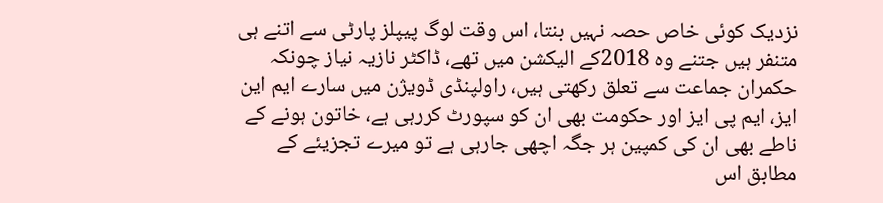نزدیک کوئی خاص حصہ نہیں بنتا، اس وقت لوگ پیپلز پارٹی سے اتنے ہی متنفر ہیں جتنے وہ 2018کے الیکشن میں تھے، ڈاکٹر نازیہ نیاز چونکہ حکمران جماعت سے تعلق رکھتی ہیں، راولپنڈی ڈویژن میں سارے ایم این ایز، ایم پی ایز اور حکومت بھی ان کو سپورٹ کررہی ہے، خاتون ہونے کے ناطے بھی ان کی کمپین ہر جگہ اچھی جارہی ہے تو میرے تجزیئے کے مطابق اس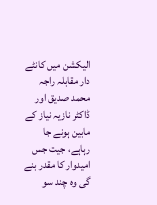الیکشن میں کانٹے دار مقابلہ راجہ محمد صدیق اور ڈاکٹر نازیہ نیاز کے مابین ہونے جا رہاہے، جیت جس امیدوار کا مقدر بنے گی وہ چند سو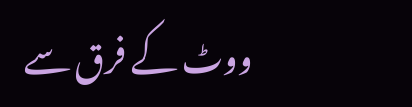ووٹ کے فرق سے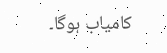کامیاب ہوگا۔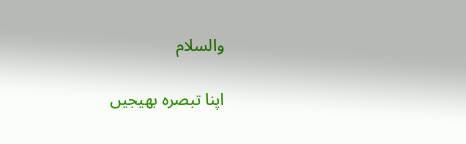والسلام

اپنا تبصرہ بھیجیں